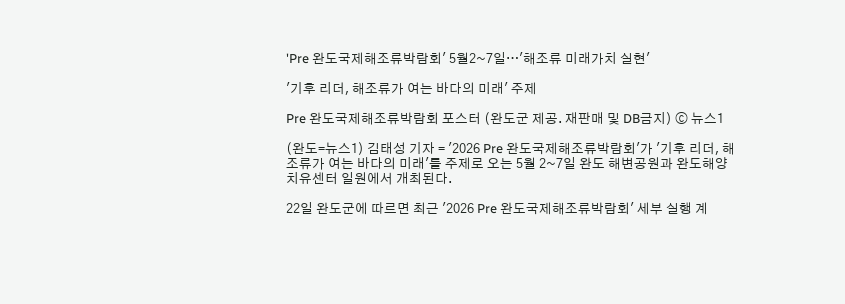'Pre 완도국제해조류박람회' 5월2~7일…'해조류 미래가치 실현'

'기후 리더, 해조류가 여는 바다의 미래' 주제

Pre 완도국제해조류박람회 포스터 (완도군 제공. 재판매 및 DB금지) ⓒ 뉴스1

(완도=뉴스1) 김태성 기자 = '2026 Pre 완도국제해조류박람회'가 '기후 리더, 해조류가 여는 바다의 미래'를 주제로 오는 5월 2~7일 완도 해변공원과 완도해양치유센터 일원에서 개최된다.

22일 완도군에 따르면 최근 '2026 Pre 완도국제해조류박람회' 세부 실행 계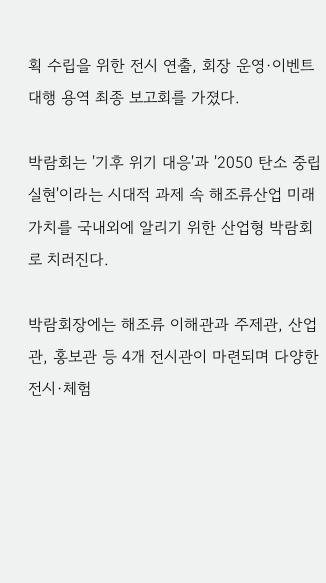획 수립을 위한 전시 연출, 회장 운영·이벤트 대행 용역 최종 보고회를 가졌다.

박람회는 '기후 위기 대응'과 '2050 탄소 중립 실현'이라는 시대적 과제 속 해조류산업 미래 가치를 국내외에 알리기 위한 산업형 박람회로 치러진다.

박람회장에는 해조류 이해관과 주제관, 산업관, 홍보관 등 4개 전시관이 마련되며 다양한 전시·체험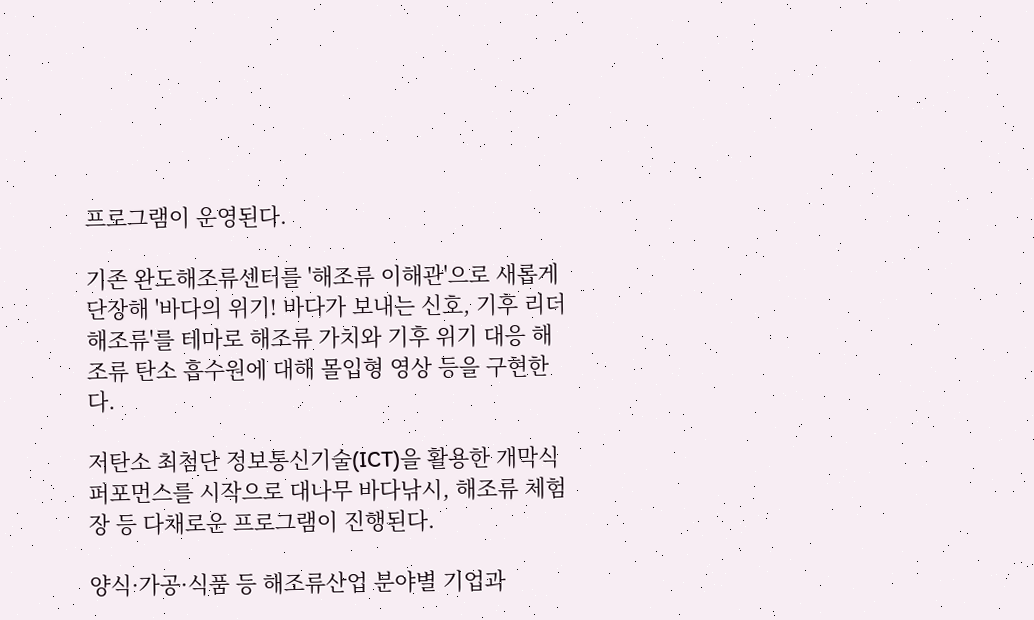프로그램이 운영된다.

기존 완도해조류센터를 '해조류 이해관'으로 새롭게 단장해 '바다의 위기! 바다가 보내는 신호, 기후 리더 해조류'를 테마로 해조류 가치와 기후 위기 대응 해조류 탄소 흡수원에 대해 몰입형 영상 등을 구현한다.

저탄소 최첨단 정보통신기술(ICT)을 활용한 개막식 퍼포먼스를 시작으로 대나무 바다낚시, 해조류 체험장 등 다채로운 프로그램이 진행된다.

양식·가공·식품 등 해조류산업 분야별 기업과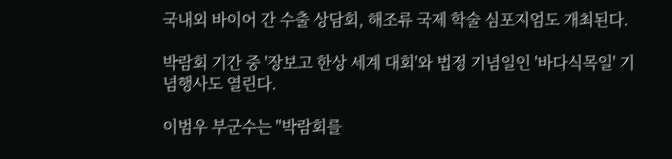국내외 바이어 간 수출 상담회, 해조류 국제 학술 심포지엄도 개최된다.

박람회 기간 중 '장보고 한상 세계 대회'와 법정 기념일인 '바다식목일' 기념행사도 열린다.

이범우 부군수는 "박람회를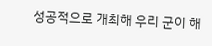성공적으로 개최해 우리 군이 해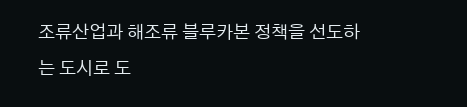조류산업과 해조류 블루카본 정책을 선도하는 도시로 도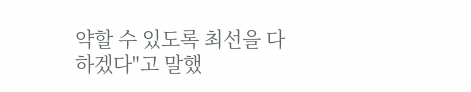약할 수 있도록 최선을 다하겠다"고 말했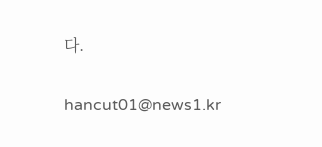다.

hancut01@news1.kr